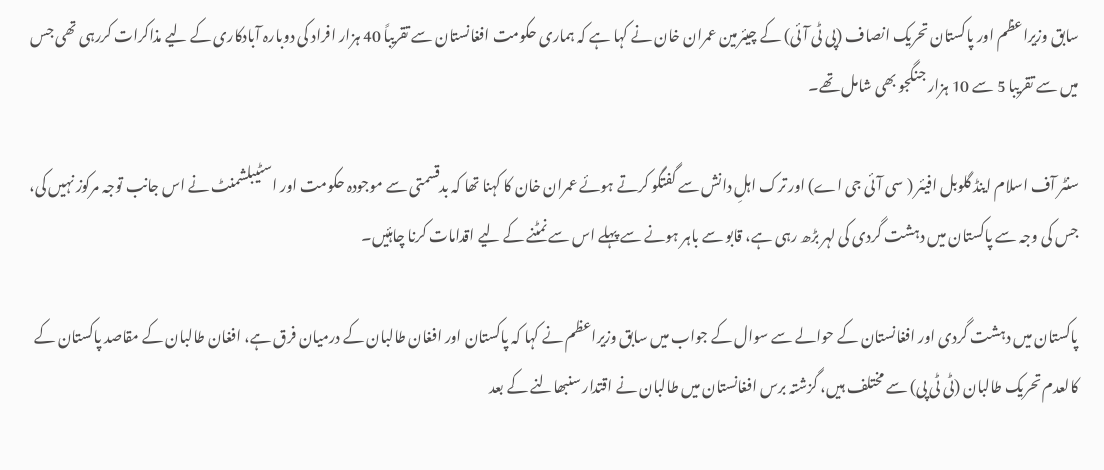سابق وزیراعظم اور پاکستان تحریک انصاف (پی ٹی آئی) کے چیئرمین عمران خان نے کہا ہے کہ ہماری حکومت افغانستان سے تقریباً 40 ہزار افراد کی دوبارہ آبادکاری کے لیے مذاکرات کررہی تھی جس میں سے تقریبا 5 سے 10 ہزار جنگجو بھی شامل تھے۔

سنٹر آف اسلام اینڈ گلوبل افیئر ( سی آئی جی اے) اور ترک اہلِ دانش سے گفتگو کرتے ہوئے عمران خان کا کہنا تھا کہ بدقسمتی سے موجودہ حکومت اور اسٹیبلشمنٹ نے اس جانب توجہ مرکوز نہیں کی، جس کی وجہ سے پاکستان میں دہشت گردی کی لہر بڑھ رہی ہے، قابو سے باہر ہونے سے پہلے اس سے نمٹنے کے لیے اقدامات کرنا چاہئیں۔

پاکستان میں دہشت گردی اور افغانستان کے حوالے سے سوال کے جواب میں سابق وزیراعظم نے کہا کہ پاکستان اور افغان طالبان کے درمیان فرق ہے، افغان طالبان کے مقاصد پاکستان کے کالعدم تحریک طالبان (ٹی ٹی پی) سے مختلف ہیں، گزشتہ برس افغانستان میں طالبان نے اقتدار سنبھالنے کے بعد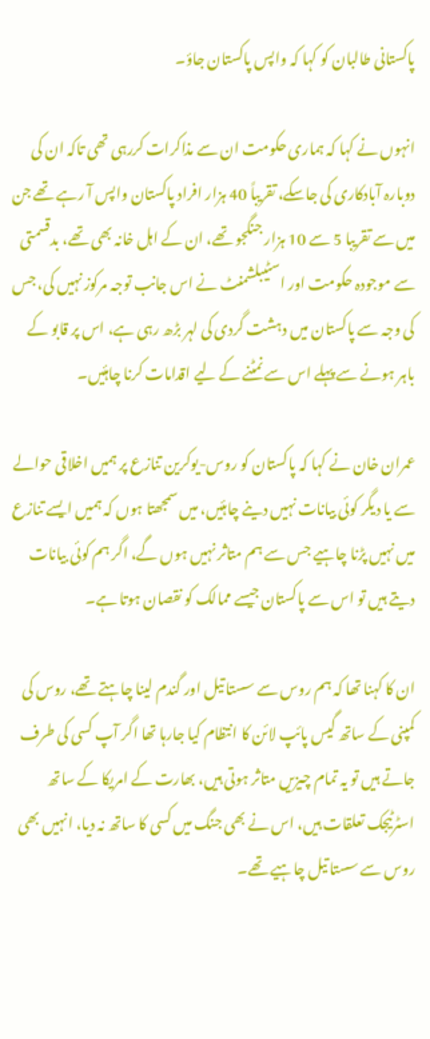پاکستانی طالبان کو کہا کہ واپس پاکستان جاؤ۔

انہوں نے کہا کہ ہماری حکومت ان سے مذاکرات کررہی تھی تاکہ ان کی دوبارہ آبادکاری کی جاسکے، تقریباً 40 ہزار افراد پاکستان واپس آ رہے تھے جن میں سے تقریبا 5 سے 10 ہزار جنگجو تھے، ان کے اہل خانہ بھی تھے، بدقسمتی سے موجودہ حکومت اور اسٹیبلشمنٹ نے اس جانب توجہ مرکوز نہیں کی، جس کی وجہ سے پاکستان میں دہشت گردی کی لہر بڑھ رہی ہے، اس پر قابو کے باہر ہونے سے پہلے اس سے نمٹنے کے لیے اقدامات کرنا چاہئیں۔

عمران خان نے کہا کہ پاکستان کو روس-یوکرین تنازع پر ہمیں اخلاقی حوالے سے یا دیگر کوئی بیانات نہیں دینے چاہئیں، میں سمجھتا ہوں کہ ہمیں ایسے تنازع میں نہیں پڑنا چاہیے جس سے ہم متاثر نہیں ہوں گے، اگر ہم کوئی بیانات دیتے ہیں تو اس سے پاکستان جیسے ممالک کو نقصان ہوتا ہے۔

ان کا کہنا تھا کہ ہم روس سے سستا تیل اور گندم لینا چاہتے تھے، روس کی کمپنی کے ساتھ گیس پائپ لائن کا انتظام کیا جارہا تھا اگر آپ کسی کی طرف جاتے ہیں تو یہ تمام چیزیں متاثر ہوتی ہیں، بھارت کے امریکا کے ساتھ اسٹرٹیجک تعلقات ہیں، اس نے بھی جنگ میں کسی کا ساتھ نہ دیا، انہیں بھی روس سے سستا تیل چاہیے تھے۔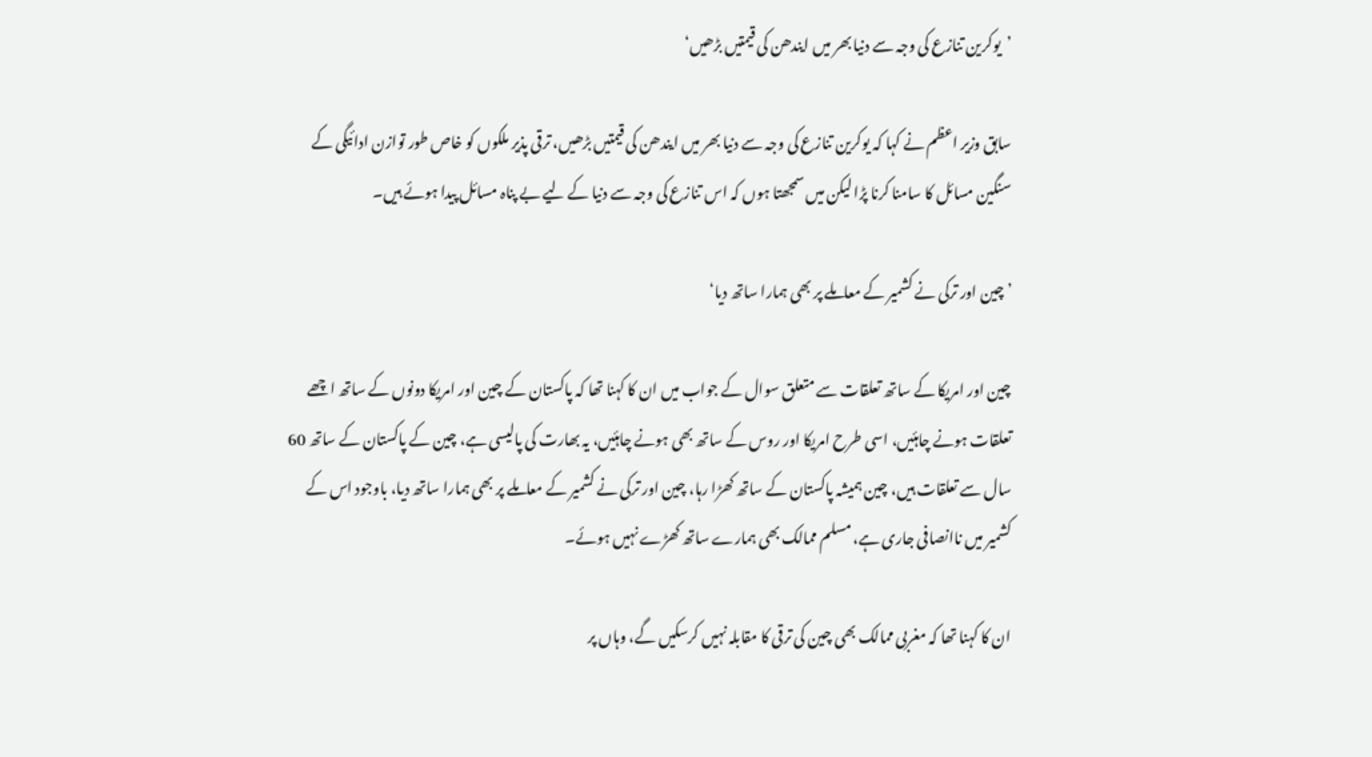’یوکرین تنازع کی وجہ سے دنیا بھر میں ایندھن کی قیمتیں بڑھیں‘

سابق وزیر اعظم نے کہا کہ یوکرین تنازع کی وجہ سے دنیا بھر میں ایندھن کی قیمتیں بڑھیں، ترقی پذیر ملکوں کو خاص طور توازن ادائیگی کے سنگین مسائل کا سامنا کرنا پڑا لیکن میں سمجھتا ہوں کہ اس تنازع کی وجہ سے دنیا کے لیے بے پناہ مسائل پیدا ہوئے ہیں۔

’چین اور ترکی نے کشمیر کے معاملے پر بھی ہمارا ساتھ دیا‘

چین اور امریکا کے ساتھ تعلقات سے متعلق سوال کے جواب میں ان کا کہنا تھا کہ پاکستان کے چین اور امریکا دونوں کے ساتھ اچھے تعلقات ہونے چاہئیں، اسی طرح امریکا اور روس کے ساتھ بھی ہونے چاہئیں، یہ بھارت کی پالیسی ہے، چین کے پاکستان کے ساتھ 60 سال سے تعلقات ہیں، چین ہمیشہ پاکستان کے ساتھ کھڑا رہا، چین اور ترکی نے کشمیر کے معاملے پر بھی ہمارا ساتھ دیا، باوجود اس کے کشمیر میں ناانصافی جاری ہے، مسلم ممالک بھی ہمارے ساتھ کھڑے نہیں ہوئے۔

ان کا کہنا تھا کہ مغربی ممالک بھی چین کی ترقی کا مقابلہ نہیں کرسکیں گے، وہاں پر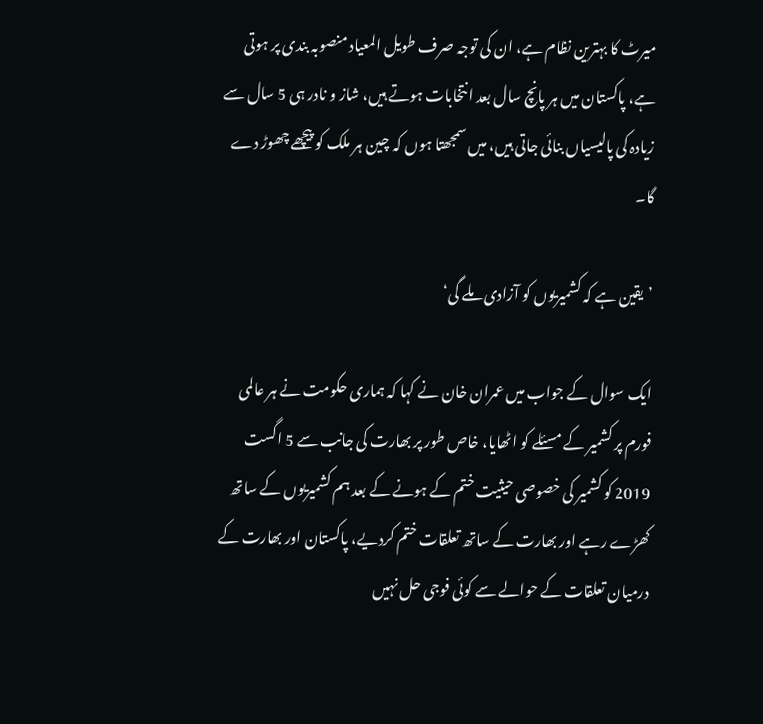میرٹ کا بہترین نظام ہے، ان کی توجہ صرف طویل المعیاد منصوبہ بندی پر ہوتی ہے، پاکستان میں ہر پانچ سال بعد انتخابات ہوتے ہیں، شاز و نادر ہی 5 سال سے زیادہ کی پالیسیاں بنائی جاتی ہیں، میں سمجھتا ہوں کہ چین ہر ملک کو پیچھے چھوڑ دے گا۔

’یقین ہے کہ کشمیریوں کو آزادی ملے گی‘

ایک سوال کے جواب میں عمران خان نے کہا کہ ہماری حکومت نے ہر عالمی فورم پر کشمیر کے مسئلے کو اٹھایا، خاص طور پر بھارت کی جانب سے 5 اگست 2019 کو کشمیر کی خصوصی حیثیت ختم کے ہونے کے بعد ہم کشمیریوں کے ساتھ کھڑے رہے اور بھارت کے ساتھ تعلقات ختم کردیے، پاکستان اور بھارت کے درمیان تعلقات کے حوالے سے کوئی فوجی حل نہیں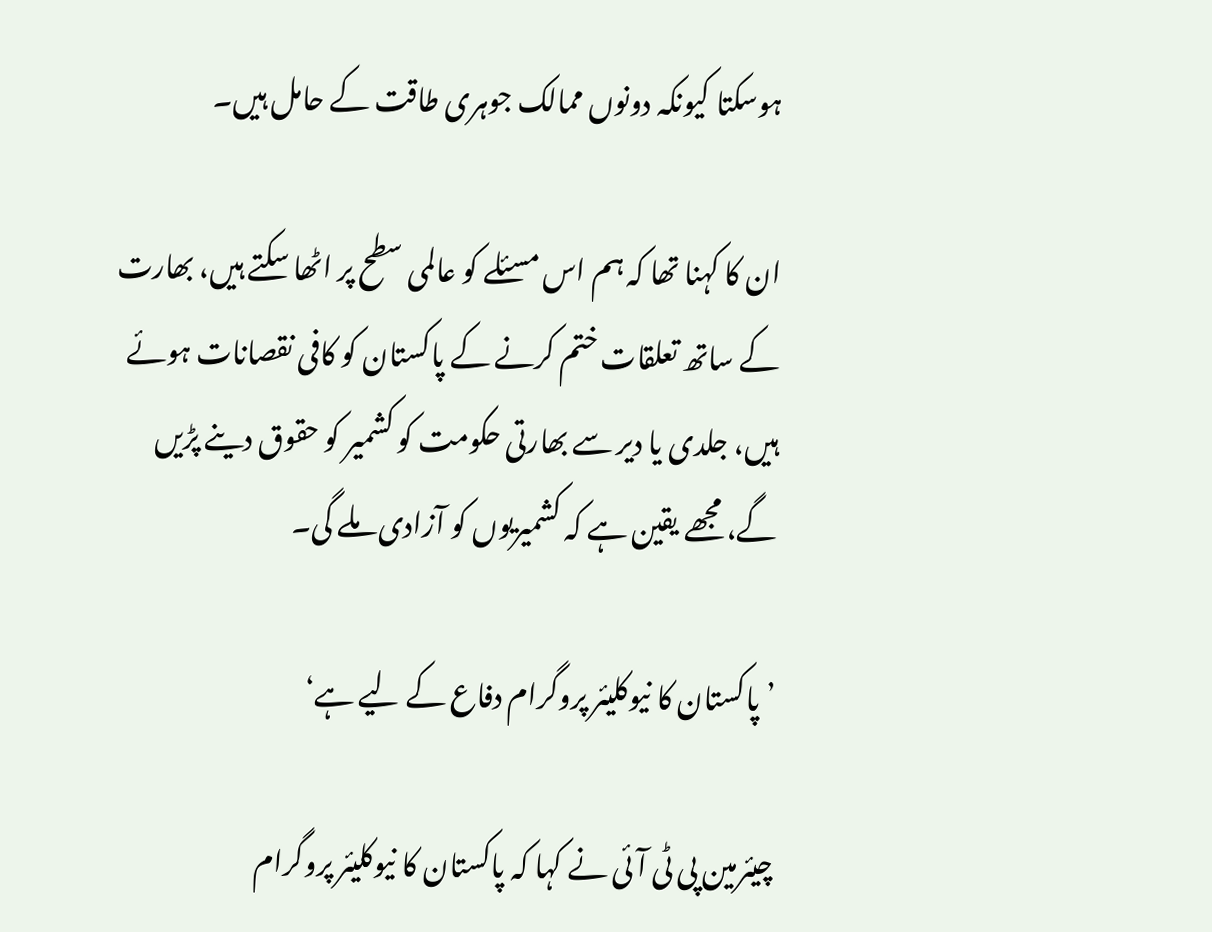ہوسکتا کیونکہ دونوں ممالک جوہری طاقت کے حامل ہیں۔

ان کا کہنا تھا کہ ہم اس مسئلے کو عالمی سطح پر اٹھا سکتے ہیں، بھارت کے ساتھ تعلقات ختم کرنے کے پاکستان کو کافی نقصانات ہوئے ہیں، جلدی یا دیر سے بھارتی حکومت کو کشمیر کو حقوق دینے پڑیں گے، مجھے یقین ہے کہ کشمیریوں کو آزادی ملے گی۔

’پاکستان کا نیوکلیئر پروگرام دفاع کے لیے ہے‘

چیئرمین پی ٹی آئی نے کہا کہ پاکستان کا نیوکلیئر پروگرام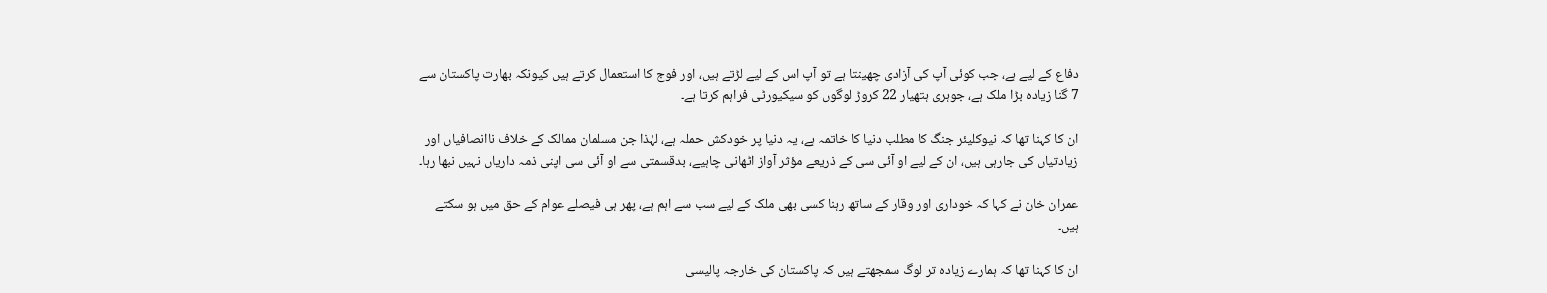دفاع کے لیے ہے، جب کوئی آپ کی آزادی چھینتا ہے تو آپ اس کے لیے لڑتے ہیں، اور فوج کا استعمال کرتے ہیں کیونکہ بھارت پاکستان سے 7 گنا زیادہ بڑا ملک ہے، جوہری ہتھیار 22 کروڑ لوگوں کو سیکیورٹی فراہم کرتا ہے۔

ان کا کہنا تھا کہ نیوکلیئر جنگ کا مطلب دنیا کا خاتمہ ہے، یہ دنیا پر خودکش حملہ ہے، لہٰذا جن مسلمان ممالک کے خلاف ناانصافیاں اور زیادتیاں کی جارہی ہیں، ان کے لیے او آئی سی کے ذریعے مؤثر آواز اٹھانی چاہیے، بدقسمتی سے او آئی سی اپنی ذمہ داریاں نہیں نبھا رہا۔

عمران خان نے کہا کہ خوداری اور وقار کے ساتھ رہنا کسی بھی ملک کے لیے سب سے اہم ہے، پھر ہی فیصلے عوام کے حق میں ہو سکتے ہیں۔

ان کا کہنا تھا کہ ہمارے زیادہ تر لوگ سمجھتے ہیں کہ پاکستان کی خارجہ پالیسی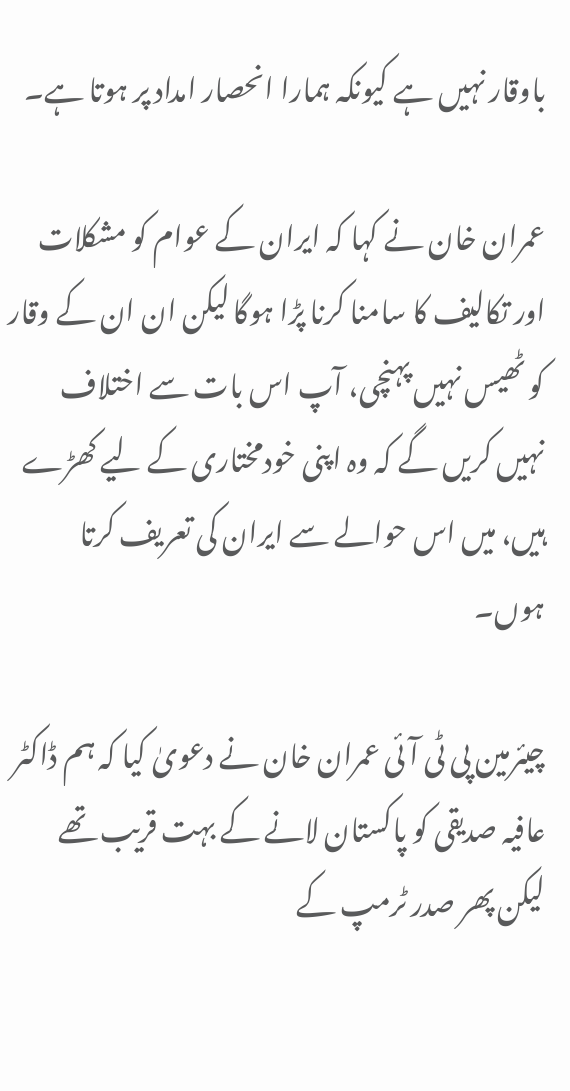باوقار نہیں ہے کیونکہ ہمارا انحصار امداد پر ہوتا ہے۔

عمران خان نے کہا کہ ایران کے عوام کو مشکلات اور تکالیف کا سامنا کرنا پڑا ہوگا لیکن ان ان کے وقار کو ٹھیس نہیں پہنچی، آپ اس بات سے اختلاف نہیں کریں گے کہ وہ اپنی خودمختاری کے لیے کھڑے ہیں، میں اس حوالے سے ایران کی تعریف کرتا ہوں۔

چیئرمین پی ٹی آئی عمران خان نے دعویٰ کیا کہ ہم ڈاکٹر عافیہ صدیقی کو پاکستان لانے کے بہت قریب تھے لیکن پھر صدر ٹرمپ کے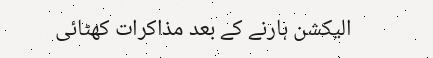الیکشن ہارنے کے بعد مذاکرات کھٹائی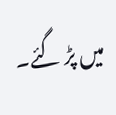میں پڑ گئے۔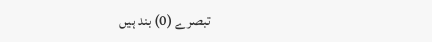تبصرے (0) بند ہیں